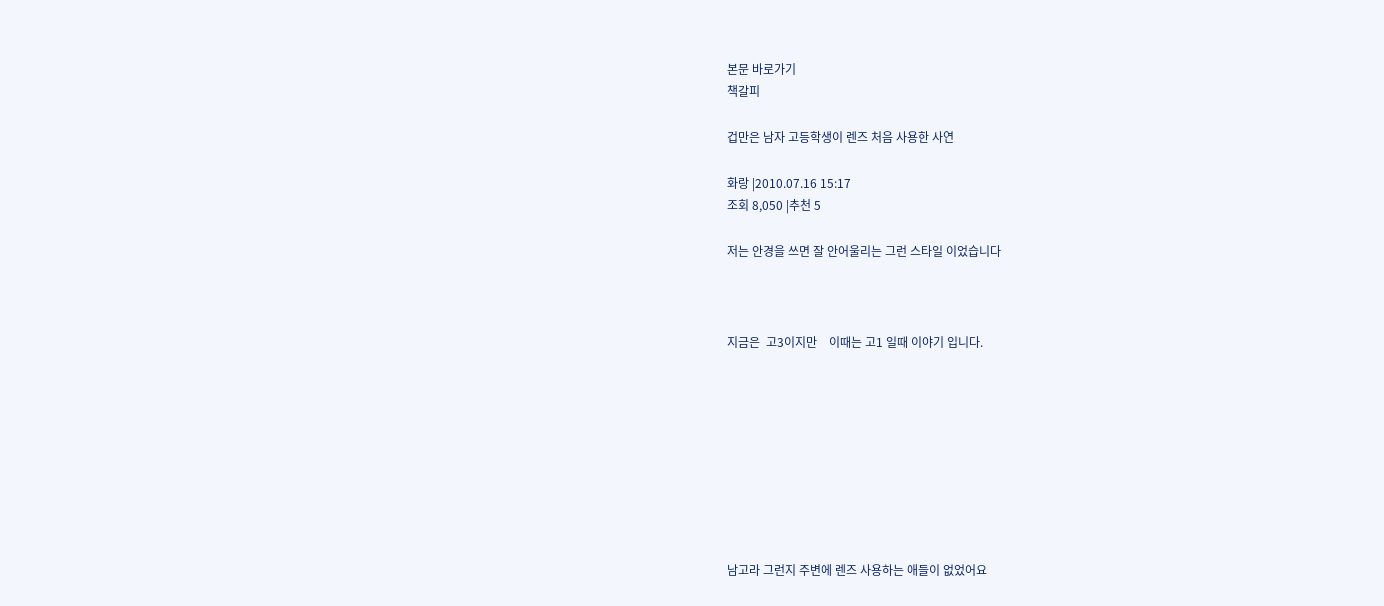본문 바로가기
책갈피

겁만은 남자 고등학생이 렌즈 처음 사용한 사연

화랑 |2010.07.16 15:17
조회 8,050 |추천 5

저는 안경을 쓰면 잘 안어울리는 그런 스타일 이었습니다



지금은  고3이지만    이때는 고1 일때 이야기 입니다.









남고라 그런지 주변에 렌즈 사용하는 애들이 없었어요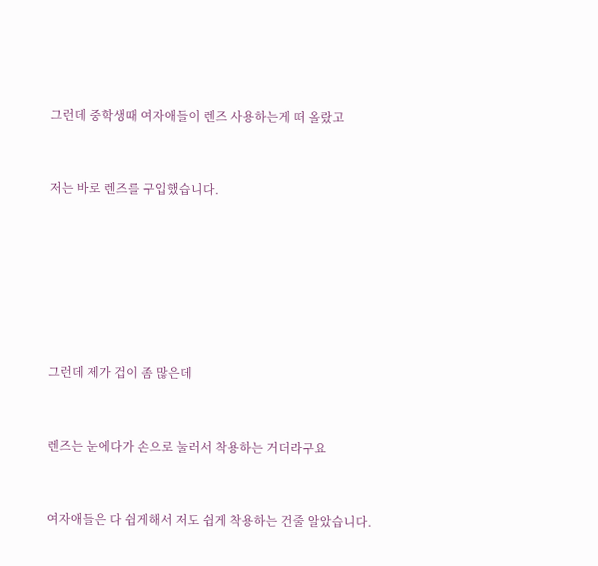그런데 중학생때 여자애들이 렌즈 사용하는게 떠 올랐고



저는 바로 렌즈를 구입했습니다.









그런데 제가 겁이 좀 많은데



렌즈는 눈에다가 손으로 눌러서 착용하는 거더라구요



여자애들은 다 쉽게해서 저도 쉽게 착용하는 건줄 알았습니다.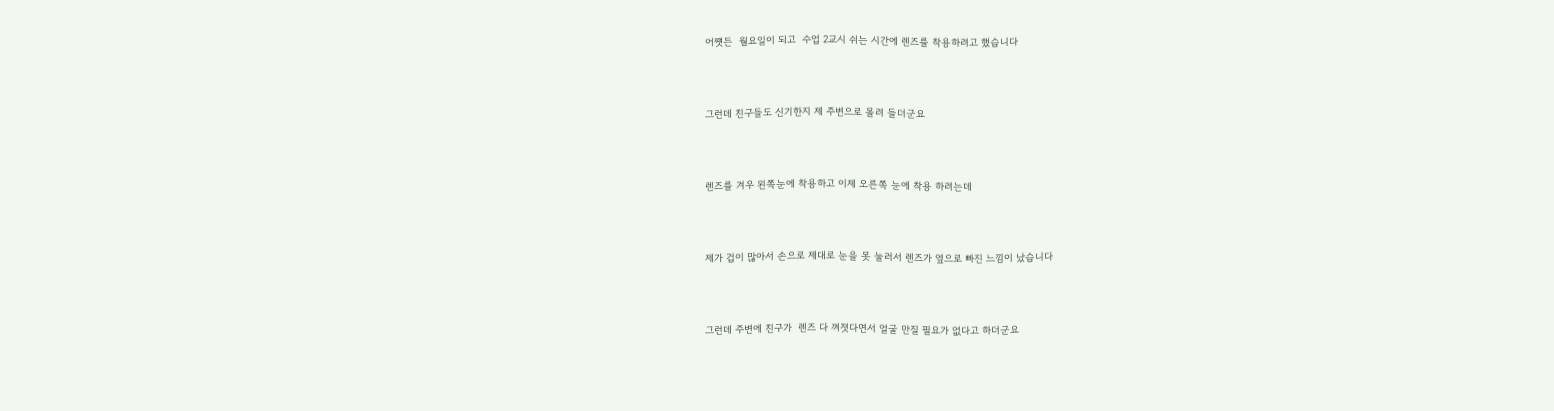어쩃든  월요일이 되고  수업 2교시 쉬는 시간에 렌즈를 착용하려고 했습니다



그런데 친구들도 신기한지 제 주변으로 몰려 들더군요



렌즈를 겨우 왼쪽눈에 착용하고 이제 오른쪽 눈에 착용 하려는데



제가 겁이 많아서 손으로 제대로 눈을 못 눌러서 렌즈가 옆으로 빠진 느낌이 났습니다



그런데 주변에 친구가  렌즈 다 껴졋다면서 얼굴 만질 필요가 없다고 하더군요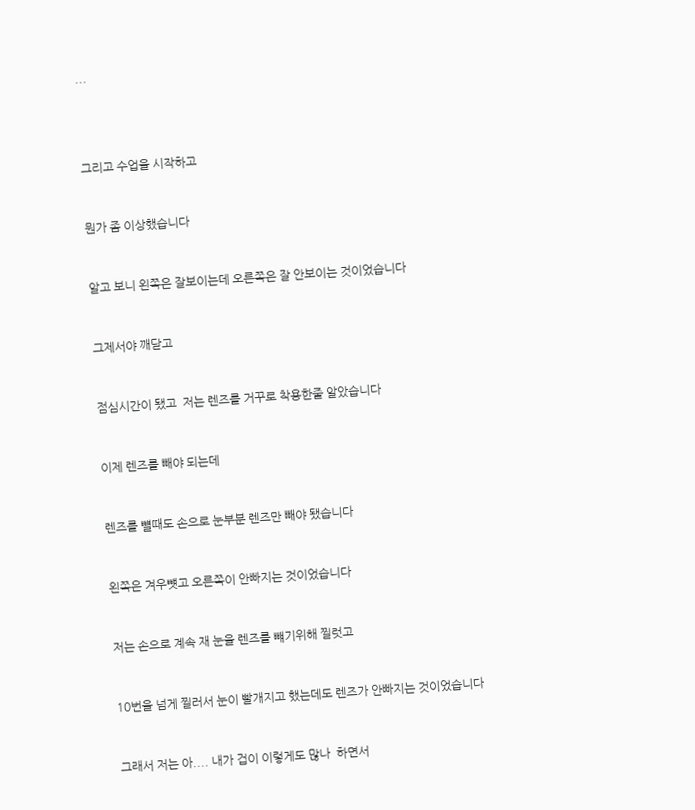...





그리고 수업을 시작하고



뭔가 좀 이상했습니다



알고 보니 왼쪽은 잘보이는데 오른쪽은 잘 안보이는 것이었습니다



그제서야 깨닫고



점심시간이 됐고  저는 렌즈를 거꾸로 착용한줄 알았습니다



이제 렌즈를 빼야 되는데



렌즈를 뺼때도 손으로 눈부분 렌즈만 빼야 됐습니다



왼쪽은 겨우뻇고 오른쪽이 안빠지는 것이었습니다



저는 손으로 계속 재 눈을 렌즈를 뺴기위해 찔럿고



10번을 넘게 찔러서 눈이 빨개지고 했는데도 렌즈가 안빠지는 것이었습니다



그래서 저는 아.... 내가 겁이 이렇게도 많나  하면서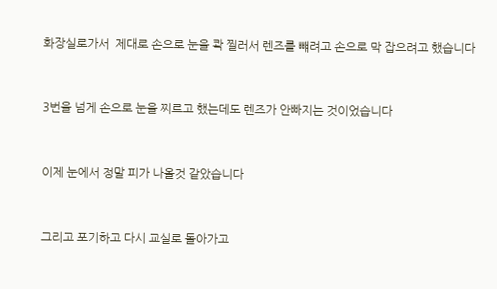화장실로가서  제대로 손으로 눈을 콱 찔러서 렌즈를 뺴려고 손으로 막 잡으려고 했습니다



3번을 넘게 손으로 눈을 찌르고 했는데도 렌즈가 안빠지는 것이었습니다



이제 눈에서 정말 피가 나올것 같았습니다



그리고 포기하고 다시 교실로 돌아가고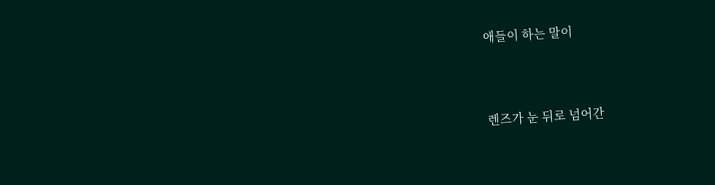애들이 하는 말이



렌즈가 눈 뒤로 넘어간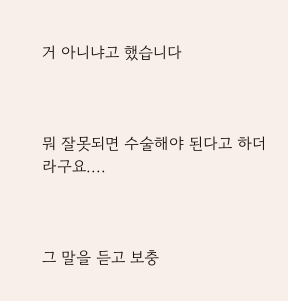거 아니냐고 했습니다



뭐 잘못되면 수술해야 된다고 하더라구요....



그 말을 듣고 보충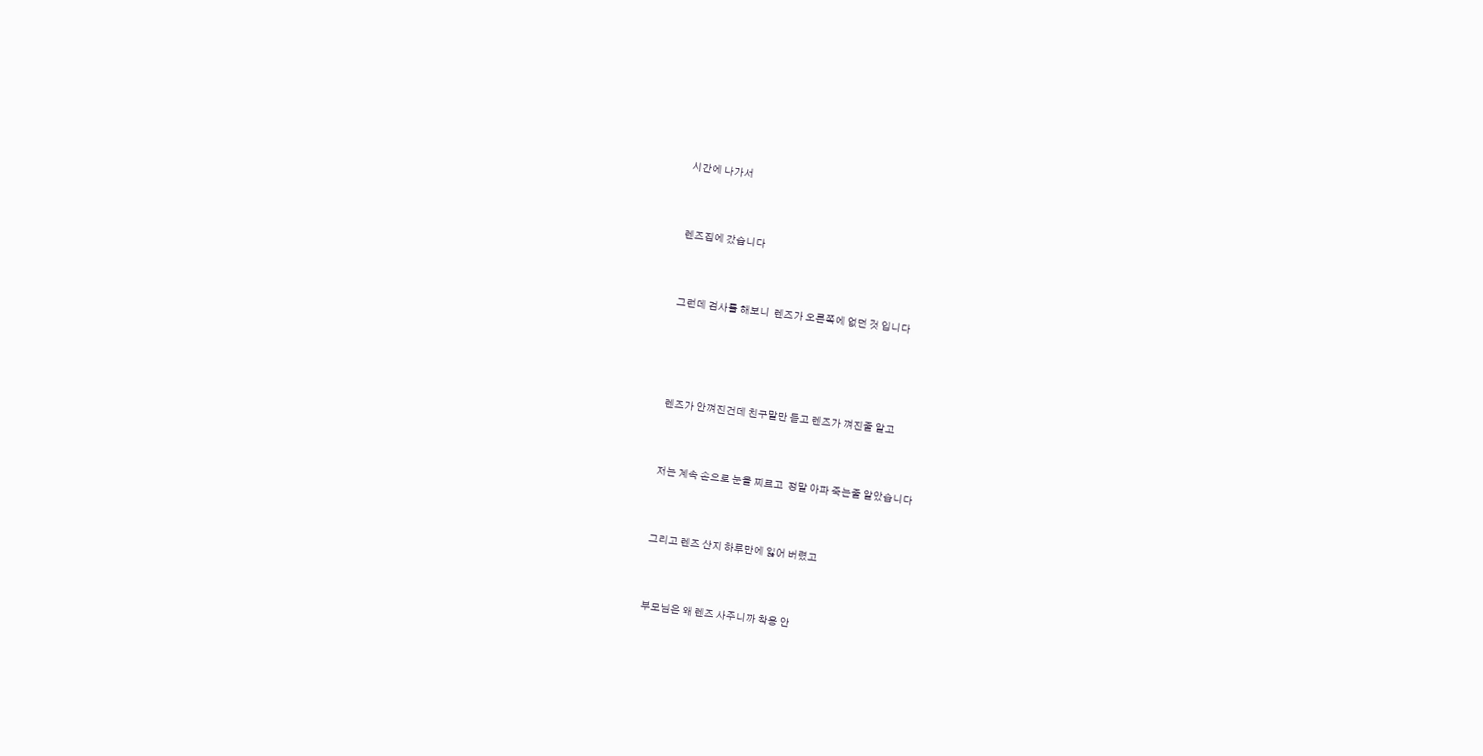시간에 나가서



렌즈집에 갔습니다



그런데 검사를 해보니  렌즈가 오른쪽에 없던 것 입니다





렌즈가 안껴진건데 친구말만 듣고 렌즈가 껴진줄 알고



저는 계속 손으로 눈을 찌르고  정말 아파 죽는줄 알았습니다



그리고 렌즈 산지 하루만에 잃어 버렸고



부모님은 왜 렌즈 사주니까 착용 안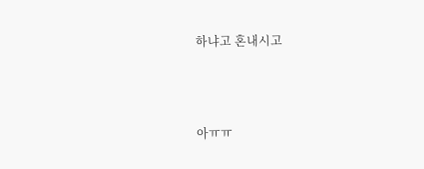하냐고 혼내시고



아ㅠㅠ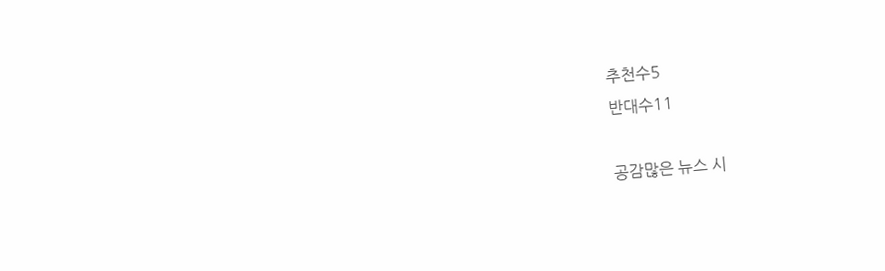추천수5
반대수11

공감많은 뉴스 시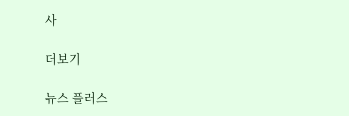사

더보기

뉴스 플러스